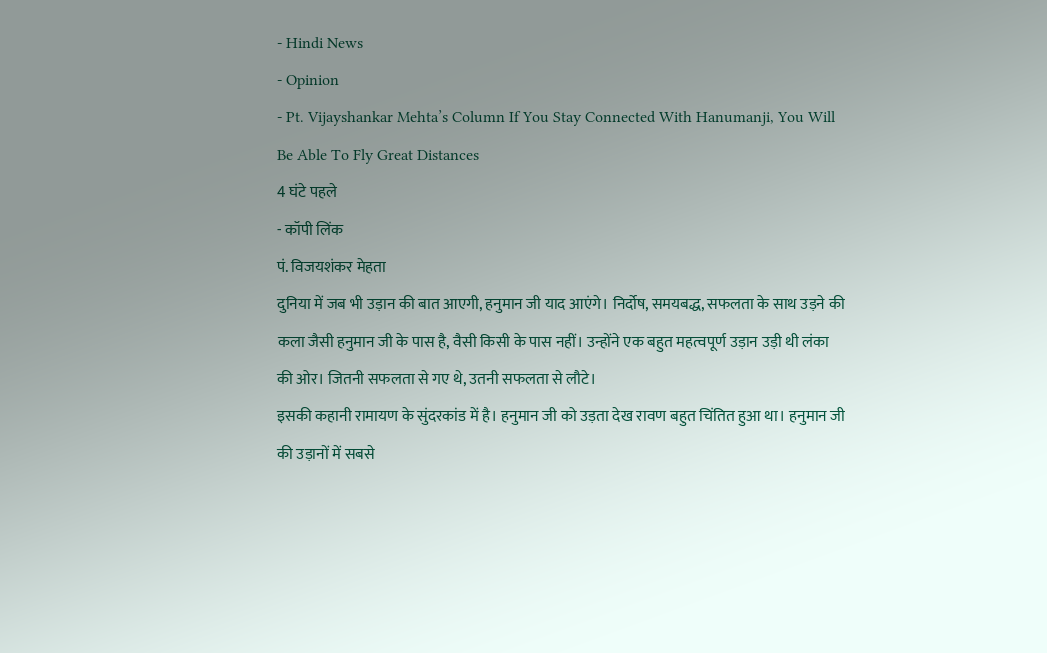- Hindi News
- Opinion
- Pt. Vijayshankar Mehta’s Column If You Stay Connected With Hanumanji, You Will Be Able To Fly Great Distances
4 घंटे पहले
- कॉपी लिंक
पं. विजयशंकर मेहता
दुनिया में जब भी उड़ान की बात आएगी, हनुमान जी याद आएंगे। निर्दोष, समयबद्ध, सफलता के साथ उड़ने की कला जैसी हनुमान जी के पास है, वैसी किसी के पास नहीं। उन्होंने एक बहुत महत्वपूर्ण उड़ान उड़ी थी लंका की ओर। जितनी सफलता से गए थे, उतनी सफलता से लौटे।
इसकी कहानी रामायण के सुंदरकांड में है। हनुमान जी को उड़ता देख रावण बहुत चिंतित हुआ था। हनुमान जी की उड़ानों में सबसे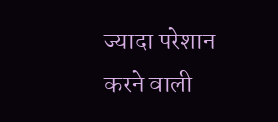ज्यादा परेशान करने वाली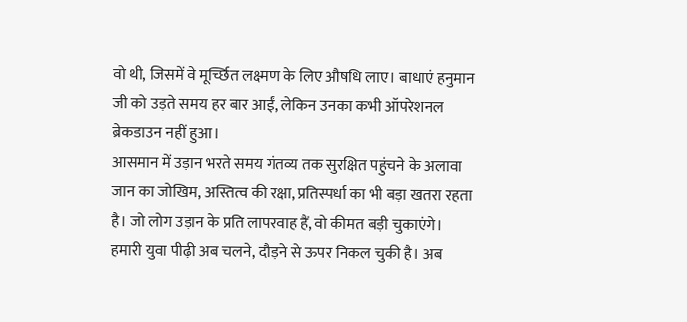वो थी, जिसमें वे मूर्च्छित लक्ष्मण के लिए औषधि लाए। बाधाएं हनुमान जी को उड़ते समय हर बार आईं, लेकिन उनका कभी ऑपरेशनल ब्रेकडाउन नहीं हुआ।
आसमान में उड़ान भरते समय गंतव्य तक सुरक्षित पहुंचने के अलावा जान का जोखिम, अस्तित्व की रक्षा, प्रतिस्पर्धा का भी बड़ा खतरा रहता है। जो लोग उड़ान के प्रति लापरवाह हैं, वो कीमत बड़ी चुकाएंगे। हमारी युवा पीढ़ी अब चलने, दौड़ने से ऊपर निकल चुकी है। अब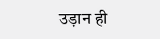उड़ान ही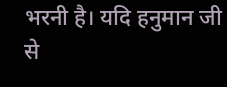भरनी है। यदि हनुमान जी से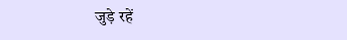जुड़े रहें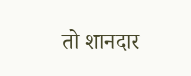तो शानदार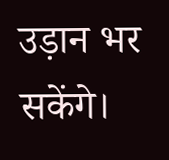उड़ान भर सकेंगे।